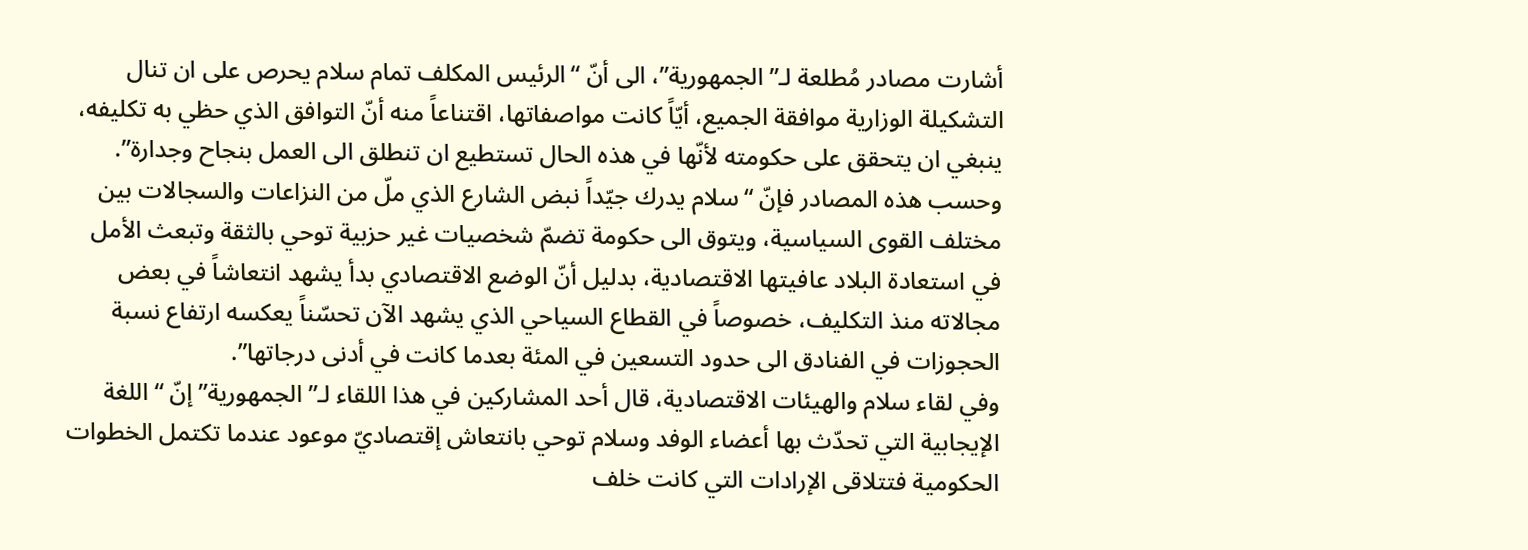أشارت مصادر مُطلعة لـ”الجمهورية”، الى أنّ “الرئيس المكلف تمام سلام يحرص على ان تنال التشكيلة الوزارية موافقة الجميع، أيّاً كانت مواصفاتها، اقتناعاً منه أنّ التوافق الذي حظي به تكليفه، ينبغي ان يتحقق على حكومته لأنّها في هذه الحال تستطيع ان تنطلق الى العمل بنجاح وجدارة”.
وحسب هذه المصادر فإنّ “سلام يدرك جيّداً نبض الشارع الذي ملّ من النزاعات والسجالات بين مختلف القوى السياسية، ويتوق الى حكومة تضمّ شخصيات غير حزبية توحي بالثقة وتبعث الأمل في استعادة البلاد عافيتها الاقتصادية، بدليل أنّ الوضع الاقتصادي بدأ يشهد انتعاشاً في بعض مجالاته منذ التكليف، خصوصاً في القطاع السياحي الذي يشهد الآن تحسّناً يعكسه ارتفاع نسبة الحجوزات في الفنادق الى حدود التسعين في المئة بعدما كانت في أدنى درجاتها”.
وفي لقاء سلام والهيئات الاقتصادية، قال أحد المشاركين في هذا اللقاء لـ”الجمهورية” إنّ “اللغة الإيجابية التي تحدّث بها أعضاء الوفد وسلام توحي بانتعاش إقتصاديّ موعود عندما تكتمل الخطوات الحكومية فتتلاقى الإرادات التي كانت خلف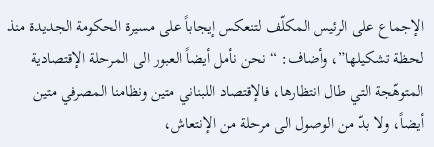الإجماع على الرئيس المكلّف لتنعكس إيجاباً على مسيرة الحكومة الجديدة منذ لحظة تشكيلها”، وأضاف: “نحن نأمل أيضاً العبور الى المرحلة الإقتصادية المتوهّجة التي طال انتظارها، فالإقتصاد اللبناني متين ونظامنا المصرفي متين أيضاً، ولا بدّ من الوصول الى مرحلة من الإنتعاش،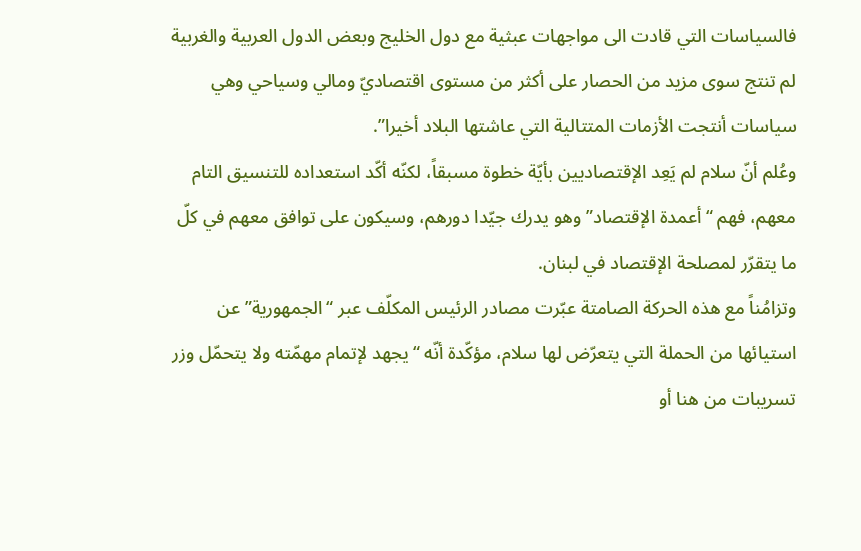فالسياسات التي قادت الى مواجهات عبثية مع دول الخليج وبعض الدول العربية والغربية لم تنتج سوى مزيد من الحصار على أكثر من مستوى اقتصاديّ ومالي وسياحي وهي سياسات أنتجت الأزمات المتتالية التي عاشتها البلاد أخيرا”.
وعُلم أنّ سلام لم يَعِد الإقتصاديين بأيّة خطوة مسبقاً، لكنّه أكّد استعداده للتنسيق التام معهم، فهم “أعمدة الإقتصاد” وهو يدرك جيّدا دورهم، وسيكون على توافق معهم في كلّ ما يتقرّر لمصلحة الإقتصاد في لبنان.
وتزامُناً مع هذه الحركة الصامتة عبّرت مصادر الرئيس المكلّف عبر “الجمهورية” عن استيائها من الحملة التي يتعرّض لها سلام، مؤكّدة أنّه “يجهد لإتمام مهمّته ولا يتحمّل وزر تسريبات من هنا أو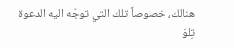هنالك، خصوصاً تلك التي توجّه اليه الدعوة تِلوَ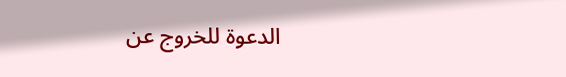الدعوة للخروج عن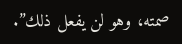صمته، وهو لن يفعل ذلك”.